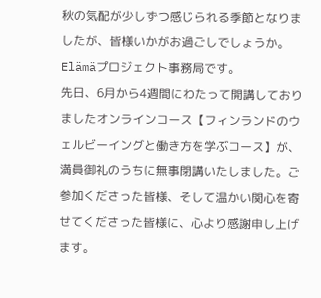秋の気配が少しずつ感じられる季節となりましたが、皆様いかがお過ごしでしょうか。
Elämäプロジェクト事務局です。
先日、6月から4週間にわたって開講しておりましたオンラインコース【フィンランドのウェルビーイングと働き方を学ぶコース】が、満員御礼のうちに無事閉講いたしました。ご参加くださった皆様、そして温かい関心を寄せてくださった皆様に、心より感謝申し上げます。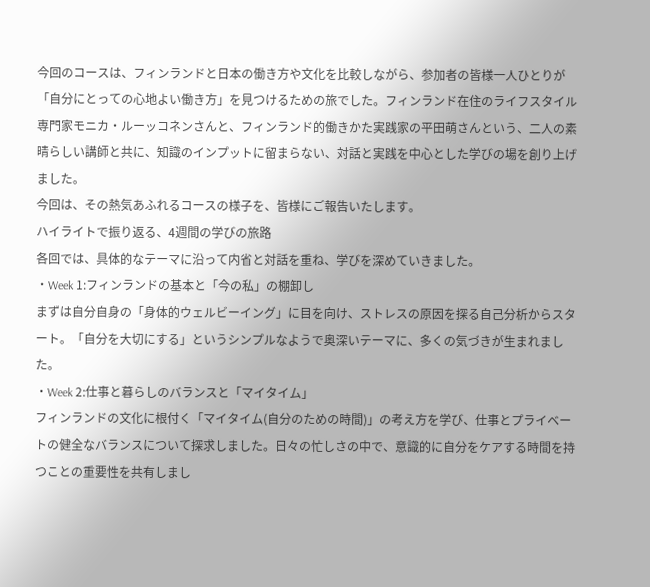今回のコースは、フィンランドと日本の働き方や文化を比較しながら、参加者の皆様一人ひとりが「自分にとっての心地よい働き方」を見つけるための旅でした。フィンランド在住のライフスタイル専門家モニカ・ルーッコネンさんと、フィンランド的働きかた実践家の平田萌さんという、二人の素晴らしい講師と共に、知識のインプットに留まらない、対話と実践を中心とした学びの場を創り上げました。
今回は、その熱気あふれるコースの様子を、皆様にご報告いたします。
ハイライトで振り返る、4週間の学びの旅路
各回では、具体的なテーマに沿って内省と対話を重ね、学びを深めていきました。
・Week 1:フィンランドの基本と「今の私」の棚卸し
まずは自分自身の「身体的ウェルビーイング」に目を向け、ストレスの原因を探る自己分析からスタート。「自分を大切にする」というシンプルなようで奥深いテーマに、多くの気づきが生まれました。
・Week 2:仕事と暮らしのバランスと「マイタイム」
フィンランドの文化に根付く「マイタイム(自分のための時間)」の考え方を学び、仕事とプライベートの健全なバランスについて探求しました。日々の忙しさの中で、意識的に自分をケアする時間を持つことの重要性を共有しまし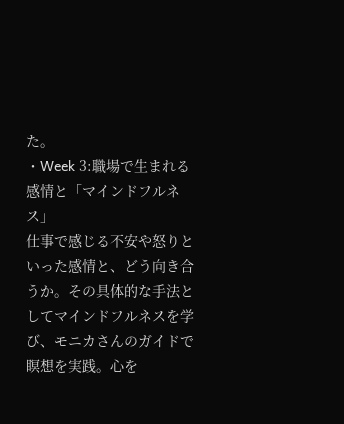た。
・Week 3:職場で生まれる感情と「マインドフルネス」
仕事で感じる不安や怒りといった感情と、どう向き合うか。その具体的な手法としてマインドフルネスを学び、モニカさんのガイドで瞑想を実践。心を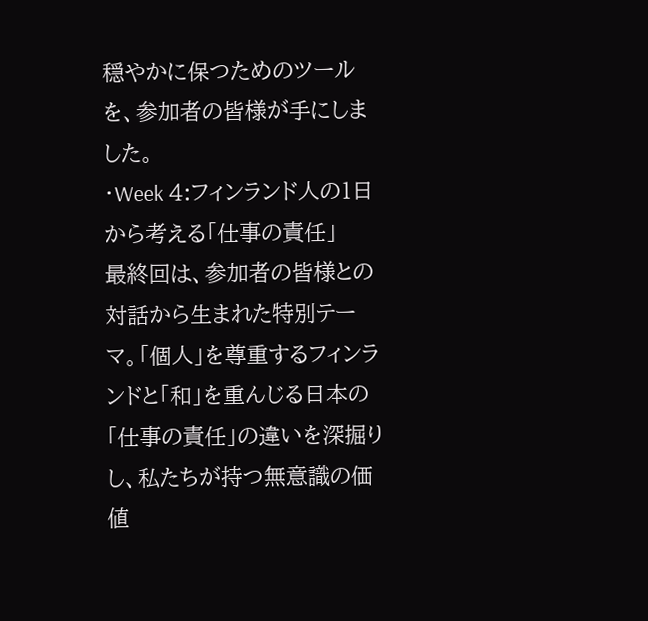穏やかに保つためのツールを、参加者の皆様が手にしました。
・Week 4:フィンランド人の1日から考える「仕事の責任」
最終回は、参加者の皆様との対話から生まれた特別テーマ。「個人」を尊重するフィンランドと「和」を重んじる日本の「仕事の責任」の違いを深掘りし、私たちが持つ無意識の価値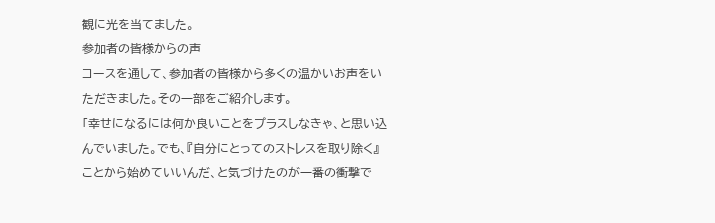観に光を当てました。
参加者の皆様からの声
コースを通して、参加者の皆様から多くの温かいお声をいただきました。その一部をご紹介します。
「幸せになるには何か良いことをプラスしなきゃ、と思い込んでいました。でも、『自分にとってのストレスを取り除く』ことから始めていいんだ、と気づけたのが一番の衝撃で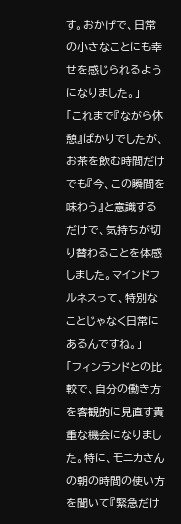す。おかげで、日常の小さなことにも幸せを感じられるようになりました。」
「これまで『ながら休憩』ばかりでしたが、お茶を飲む時間だけでも『今、この瞬間を味わう』と意識するだけで、気持ちが切り替わることを体感しました。マインドフルネスって、特別なことじゃなく日常にあるんですね。」
「フィンランドとの比較で、自分の働き方を客観的に見直す貴重な機会になりました。特に、モニカさんの朝の時間の使い方を聞いて『緊急だけ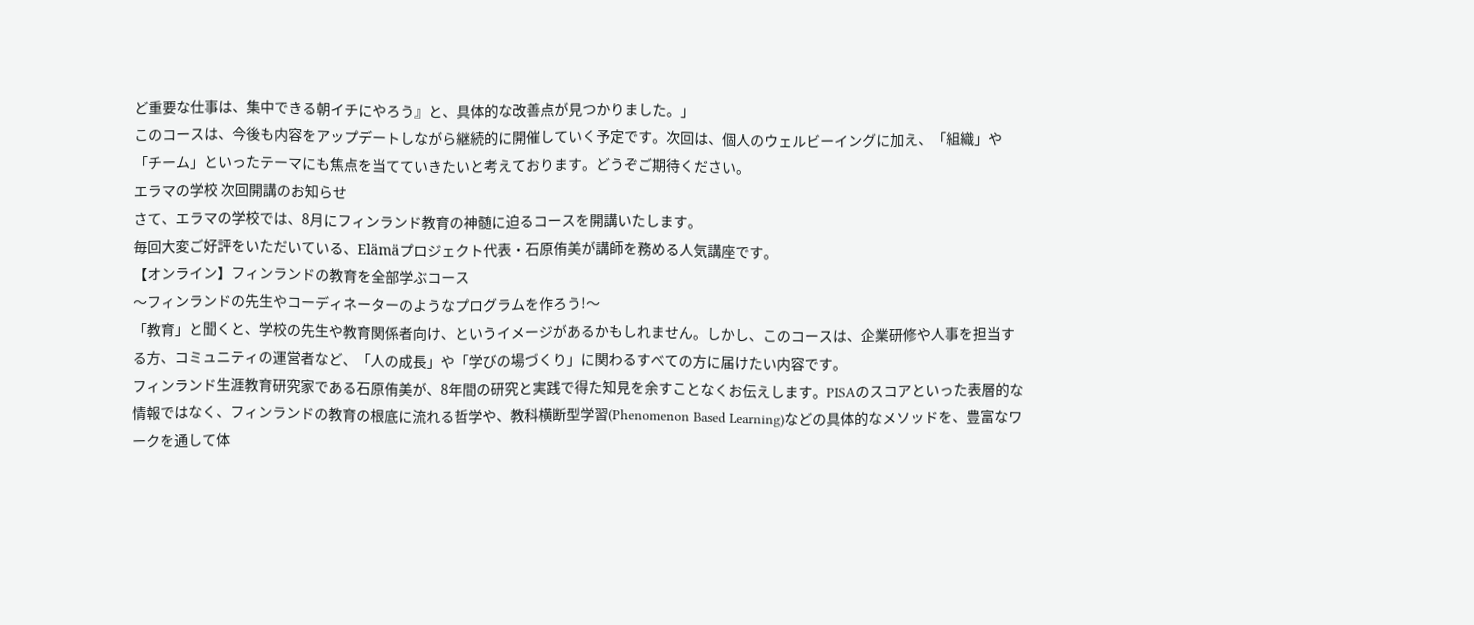ど重要な仕事は、集中できる朝イチにやろう』と、具体的な改善点が見つかりました。」
このコースは、今後も内容をアップデートしながら継続的に開催していく予定です。次回は、個人のウェルビーイングに加え、「組織」や「チーム」といったテーマにも焦点を当てていきたいと考えております。どうぞご期待ください。
エラマの学校 次回開講のお知らせ
さて、エラマの学校では、8月にフィンランド教育の神髄に迫るコースを開講いたします。
毎回大変ご好評をいただいている、Elämäプロジェクト代表・石原侑美が講師を務める人気講座です。
【オンライン】フィンランドの教育を全部学ぶコース
〜フィンランドの先生やコーディネーターのようなプログラムを作ろう!〜
「教育」と聞くと、学校の先生や教育関係者向け、というイメージがあるかもしれません。しかし、このコースは、企業研修や人事を担当する方、コミュニティの運営者など、「人の成長」や「学びの場づくり」に関わるすべての方に届けたい内容です。
フィンランド生涯教育研究家である石原侑美が、8年間の研究と実践で得た知見を余すことなくお伝えします。PISAのスコアといった表層的な情報ではなく、フィンランドの教育の根底に流れる哲学や、教科横断型学習(Phenomenon Based Learning)などの具体的なメソッドを、豊富なワークを通して体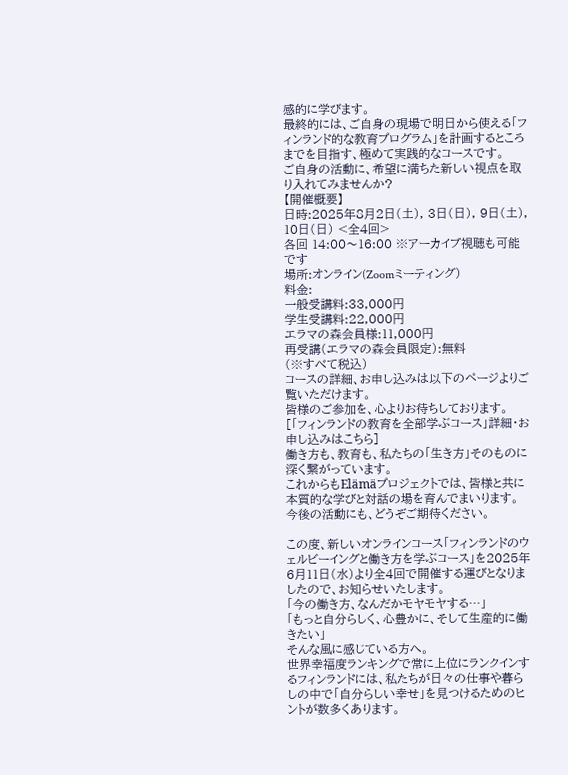感的に学びます。
最終的には、ご自身の現場で明日から使える「フィンランド的な教育プログラム」を計画するところまでを目指す、極めて実践的なコースです。
ご自身の活動に、希望に満ちた新しい視点を取り入れてみませんか?
【開催概要】
日時:2025年8月2日(土), 3日(日), 9日(土), 10日(日) <全4回>
各回 14:00〜16:00 ※アーカイブ視聴も可能です
場所:オンライン(Zoomミーティング)
料金:
一般受講料:33,000円
学生受講料:22,000円
エラマの森会員様:11,000円
再受講(エラマの森会員限定):無料
(※すべて税込)
コースの詳細、お申し込みは以下のページよりご覧いただけます。
皆様のご参加を、心よりお待ちしております。
[「フィンランドの教育を全部学ぶコース」詳細・お申し込みはこちら]
働き方も、教育も、私たちの「生き方」そのものに深く繋がっています。
これからもElämäプロジェクトでは、皆様と共に本質的な学びと対話の場を育んでまいります。
今後の活動にも、どうぞご期待ください。

この度、新しいオンラインコース「フィンランドのウェルビーイングと働き方を学ぶコース」を2025年6月11日(水)より全4回で開催する運びとなりましたので、お知らせいたします。
「今の働き方、なんだかモヤモヤする…」
「もっと自分らしく、心豊かに、そして生産的に働きたい」
そんな風に感じている方へ。
世界幸福度ランキングで常に上位にランクインするフィンランドには、私たちが日々の仕事や暮らしの中で「自分らしい幸せ」を見つけるためのヒントが数多くあります。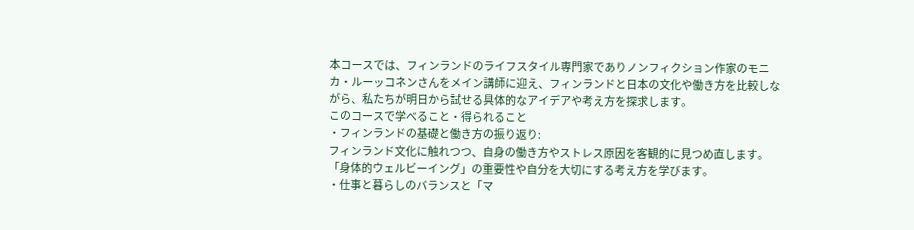本コースでは、フィンランドのライフスタイル専門家でありノンフィクション作家のモニカ・ルーッコネンさんをメイン講師に迎え、フィンランドと日本の文化や働き方を比較しながら、私たちが明日から試せる具体的なアイデアや考え方を探求します。
このコースで学べること・得られること
・フィンランドの基礎と働き方の振り返り:
フィンランド文化に触れつつ、自身の働き方やストレス原因を客観的に見つめ直します。「身体的ウェルビーイング」の重要性や自分を大切にする考え方を学びます。
・仕事と暮らしのバランスと「マ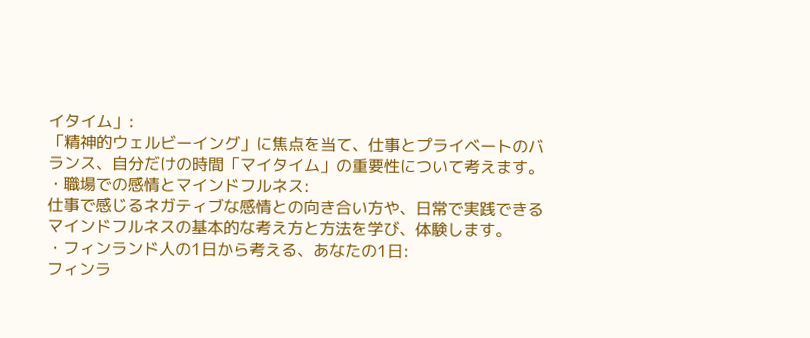イタイム」:
「精神的ウェルビーイング」に焦点を当て、仕事とプライベートのバランス、自分だけの時間「マイタイム」の重要性について考えます。
・職場での感情とマインドフルネス:
仕事で感じるネガティブな感情との向き合い方や、日常で実践できるマインドフルネスの基本的な考え方と方法を学び、体験します。
・フィンランド人の1日から考える、あなたの1日:
フィンラ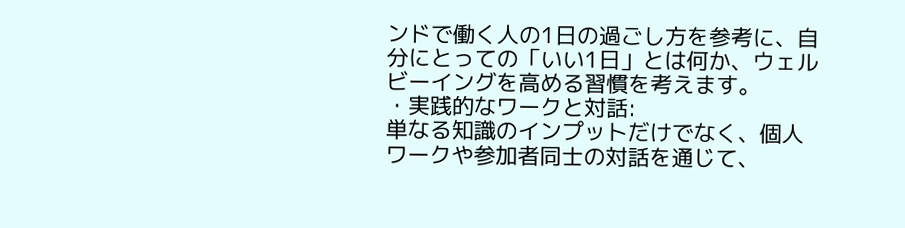ンドで働く人の1日の過ごし方を参考に、自分にとっての「いい1日」とは何か、ウェルビーイングを高める習慣を考えます。
・実践的なワークと対話:
単なる知識のインプットだけでなく、個人ワークや参加者同士の対話を通じて、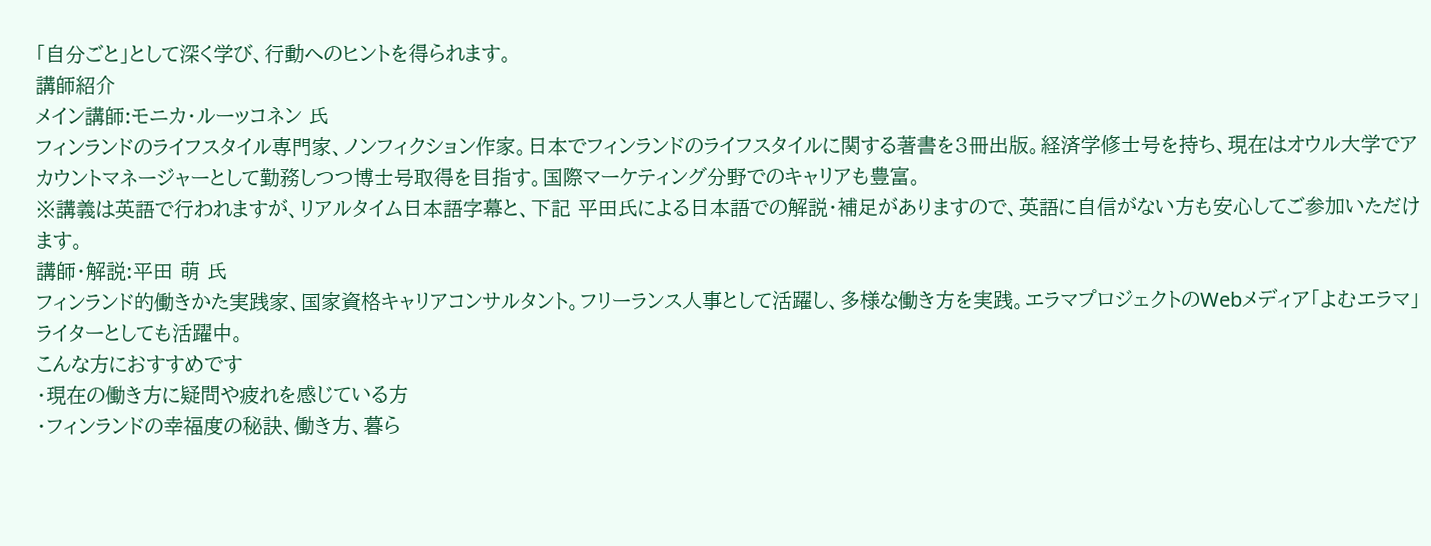「自分ごと」として深く学び、行動へのヒントを得られます。
講師紹介
メイン講師:モニカ・ルーッコネン 氏
フィンランドのライフスタイル専門家、ノンフィクション作家。日本でフィンランドのライフスタイルに関する著書を3冊出版。経済学修士号を持ち、現在はオウル大学でアカウントマネージャーとして勤務しつつ博士号取得を目指す。国際マーケティング分野でのキャリアも豊富。
※講義は英語で行われますが、リアルタイム日本語字幕と、下記 平田氏による日本語での解説・補足がありますので、英語に自信がない方も安心してご参加いただけます。
講師・解説:平田 萌 氏
フィンランド的働きかた実践家、国家資格キャリアコンサルタント。フリーランス人事として活躍し、多様な働き方を実践。エラマプロジェクトのWebメディア「よむエラマ」ライターとしても活躍中。
こんな方におすすめです
・現在の働き方に疑問や疲れを感じている方
・フィンランドの幸福度の秘訣、働き方、暮ら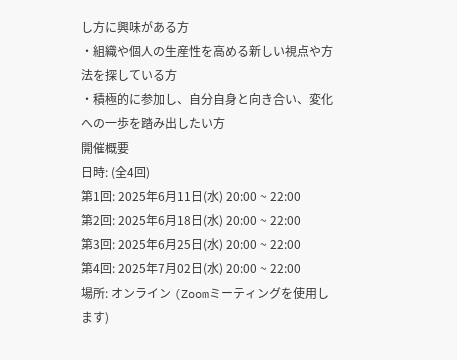し方に興味がある方
・組織や個人の生産性を高める新しい視点や方法を探している方
・積極的に参加し、自分自身と向き合い、変化への一歩を踏み出したい方
開催概要
日時: (全4回)
第1回: 2025年6月11日(水) 20:00 ~ 22:00
第2回: 2025年6月18日(水) 20:00 ~ 22:00
第3回: 2025年6月25日(水) 20:00 ~ 22:00
第4回: 2025年7月02日(水) 20:00 ~ 22:00
場所: オンライン (Zoomミーティングを使用します)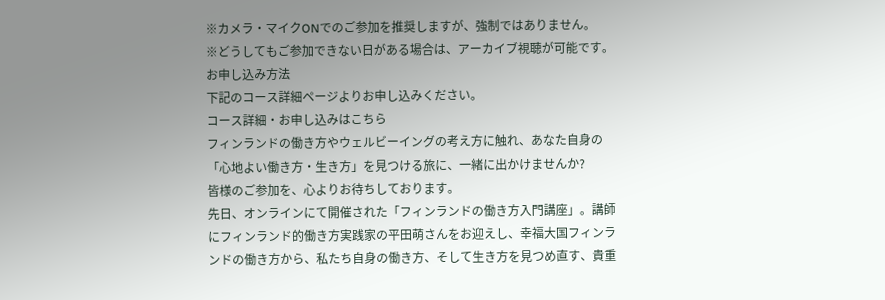※カメラ・マイクONでのご参加を推奨しますが、強制ではありません。
※どうしてもご参加できない日がある場合は、アーカイブ視聴が可能です。
お申し込み方法
下記のコース詳細ページよりお申し込みください。
コース詳細・お申し込みはこちら
フィンランドの働き方やウェルビーイングの考え方に触れ、あなた自身の「心地よい働き方・生き方」を見つける旅に、一緒に出かけませんか?
皆様のご参加を、心よりお待ちしております。
先日、オンラインにて開催された「フィンランドの働き方入門講座」。講師にフィンランド的働き方実践家の平田萌さんをお迎えし、幸福大国フィンランドの働き方から、私たち自身の働き方、そして生き方を見つめ直す、貴重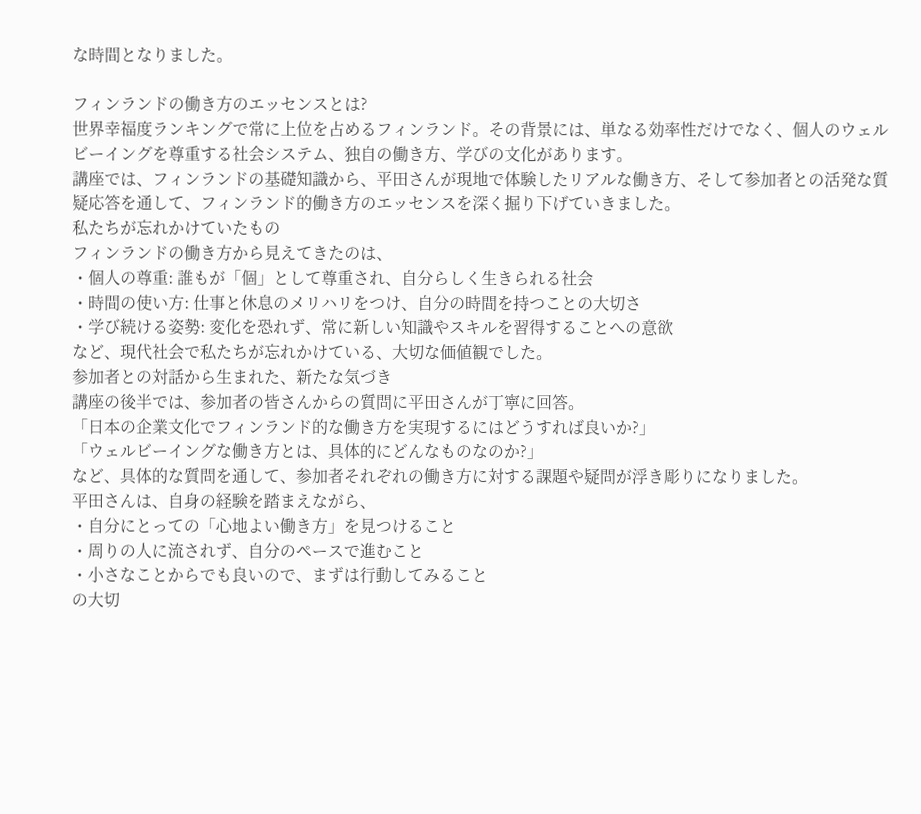な時間となりました。

フィンランドの働き方のエッセンスとは?
世界幸福度ランキングで常に上位を占めるフィンランド。その背景には、単なる効率性だけでなく、個人のウェルビーイングを尊重する社会システム、独自の働き方、学びの文化があります。
講座では、フィンランドの基礎知識から、平田さんが現地で体験したリアルな働き方、そして参加者との活発な質疑応答を通して、フィンランド的働き方のエッセンスを深く掘り下げていきました。
私たちが忘れかけていたもの
フィンランドの働き方から見えてきたのは、
・個人の尊重: 誰もが「個」として尊重され、自分らしく生きられる社会
・時間の使い方: 仕事と休息のメリハリをつけ、自分の時間を持つことの大切さ
・学び続ける姿勢: 変化を恐れず、常に新しい知識やスキルを習得することへの意欲
など、現代社会で私たちが忘れかけている、大切な価値観でした。
参加者との対話から生まれた、新たな気づき
講座の後半では、参加者の皆さんからの質問に平田さんが丁寧に回答。
「日本の企業文化でフィンランド的な働き方を実現するにはどうすれば良いか?」
「ウェルビーイングな働き方とは、具体的にどんなものなのか?」
など、具体的な質問を通して、参加者それぞれの働き方に対する課題や疑問が浮き彫りになりました。
平田さんは、自身の経験を踏まえながら、
・自分にとっての「心地よい働き方」を見つけること
・周りの人に流されず、自分のペースで進むこと
・小さなことからでも良いので、まずは行動してみること
の大切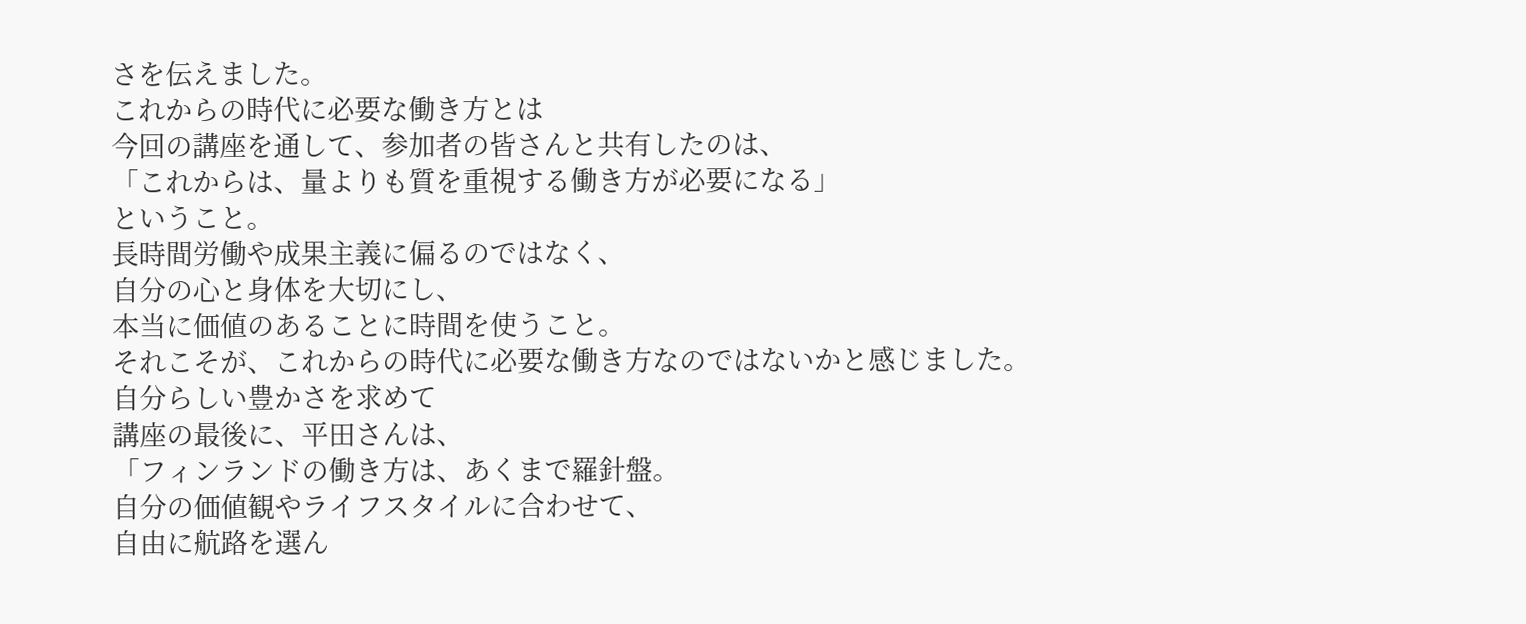さを伝えました。
これからの時代に必要な働き方とは
今回の講座を通して、参加者の皆さんと共有したのは、
「これからは、量よりも質を重視する働き方が必要になる」
ということ。
長時間労働や成果主義に偏るのではなく、
自分の心と身体を大切にし、
本当に価値のあることに時間を使うこと。
それこそが、これからの時代に必要な働き方なのではないかと感じました。
自分らしい豊かさを求めて
講座の最後に、平田さんは、
「フィンランドの働き方は、あくまで羅針盤。
自分の価値観やライフスタイルに合わせて、
自由に航路を選ん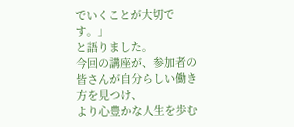でいくことが大切です。」
と語りました。
今回の講座が、参加者の皆さんが自分らしい働き方を見つけ、
より心豊かな人生を歩む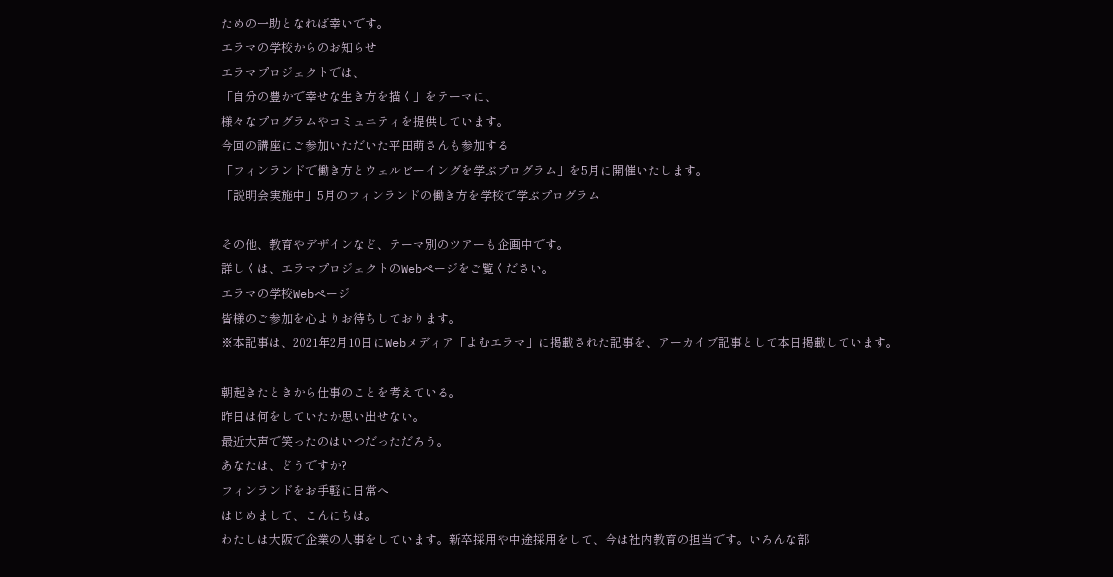ための一助となれば幸いです。
エラマの学校からのお知らせ
エラマプロジェクトでは、
「自分の豊かで幸せな生き方を描く」をテーマに、
様々なプログラムやコミュニティを提供しています。
今回の講座にご参加いただいた平田萌さんも参加する
「フィンランドで働き方とウェルビーイングを学ぶプログラム」を5月に開催いたします。
「説明会実施中」5月のフィンランドの働き方を学校で学ぶプログラム

その他、教育やデザインなど、テーマ別のツアーも企画中です。
詳しくは、エラマプロジェクトのWebページをご覧ください。
エラマの学校Webページ
皆様のご参加を心よりお待ちしております。
※本記事は、2021年2月10日にWebメディア「よむエラマ」に掲載された記事を、アーカイブ記事として本日掲載しています。

朝起きたときから仕事のことを考えている。
昨日は何をしていたか思い出せない。
最近大声で笑ったのはいつだっただろう。
あなたは、どうですか?
フィンランドをお手軽に日常へ
はじめまして、こんにちは。
わたしは大阪で企業の人事をしています。新卒採用や中途採用をして、今は社内教育の担当です。いろんな部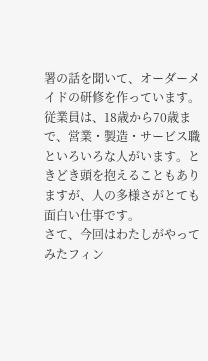署の話を聞いて、オーダーメイドの研修を作っています。
従業員は、18歳から70歳まで、営業・製造・サービス職といろいろな人がいます。ときどき頭を抱えることもありますが、人の多様さがとても面白い仕事です。
さて、今回はわたしがやってみたフィン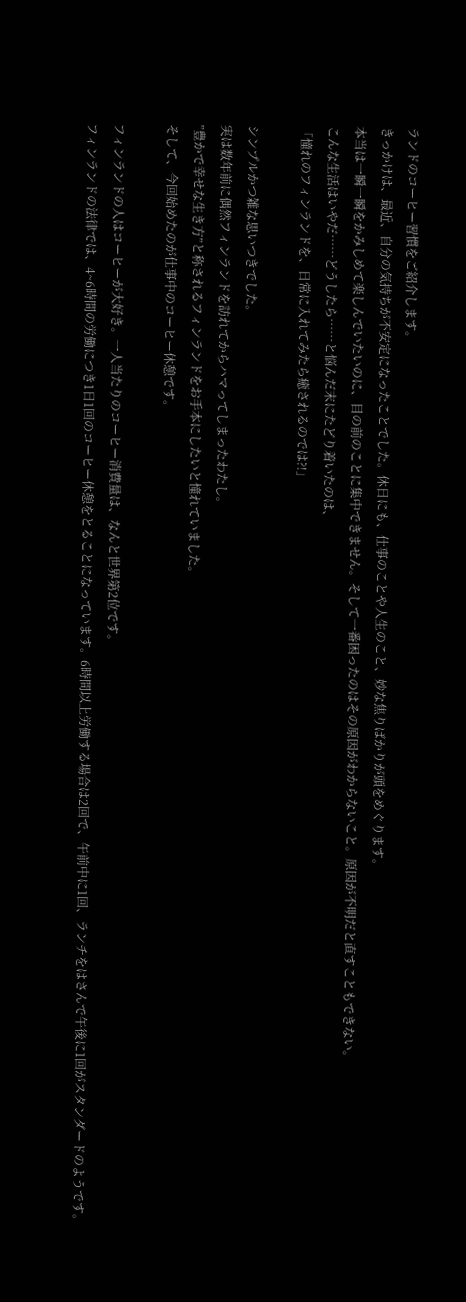ランドのコーヒー習慣をご紹介します。
きっかけは、最近、自分の気持ちが不安定になったことでした。休日にも、仕事のことや人生のこと、妙な焦りばかりが頭をめぐります。
本当は一瞬一瞬をかみしめて楽しんでいたいのに、目の前のことに集中できません。そして一番困ったのはその原因がわからないこと。原因が不明だと直すこともできない。
こんな生活はいやだ……どうしたら……と悩んだ末にたどり着いたのは、
「憧れのフィンランドを、日常に入れてみたら癒されるのでは?!」

シンプルかつ雑な思いつきでした。
実は数年前に偶然フィンランドを訪れてからハマってしまったわたし。
”豊かで幸せな生き方”と称されるフィンランドをお手本にしたいと憧れていました。
そして、今回始めたのが仕事中のコーヒー休憩です。

フィンランドの人はコーヒーが大好き。一人当たりのコーヒー消費量は、なんと世界第2位です。
フィンランドの法律では、4~6時間の労働につき1日1回のコーヒー休憩をとることになっています。6時間以上労働する場合は2回で、午前中に1回、ランチをはさんで午後に1回がスタンダードのようです。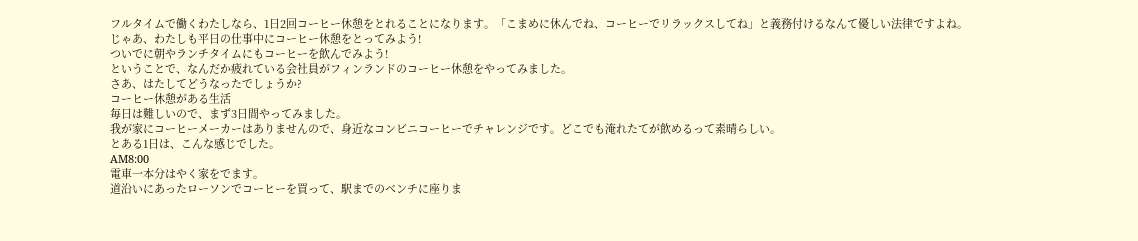フルタイムで働くわたしなら、1日2回コーヒー休憩をとれることになります。「こまめに休んでね、コーヒーでリラックスしてね」と義務付けるなんて優しい法律ですよね。
じゃあ、わたしも平日の仕事中にコーヒー休憩をとってみよう!
ついでに朝やランチタイムにもコーヒーを飲んでみよう!
ということで、なんだか疲れている会社員がフィンランドのコーヒー休憩をやってみました。
さあ、はたしてどうなったでしょうか?
コーヒー休憩がある生活
毎日は難しいので、まず3日間やってみました。
我が家にコーヒーメーカーはありませんので、身近なコンビニコーヒーでチャレンジです。どこでも淹れたてが飲めるって素晴らしい。
とある1日は、こんな感じでした。
AM8:00
電車一本分はやく家をでます。
道沿いにあったローソンでコーヒーを買って、駅までのベンチに座りま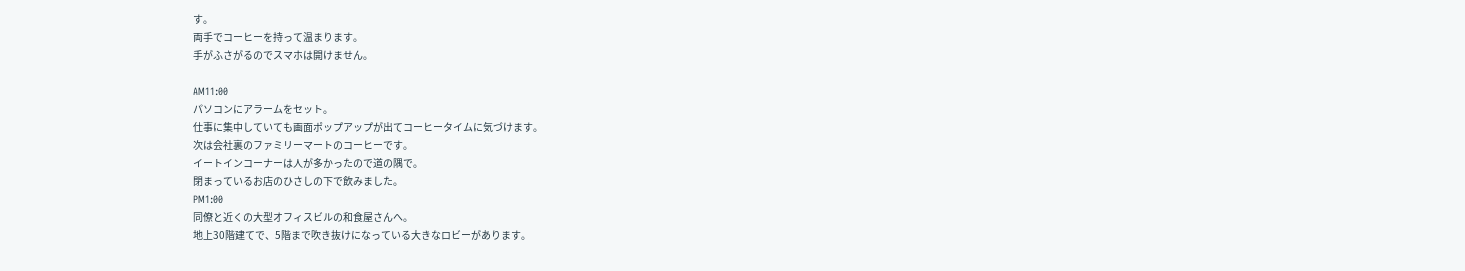す。
両手でコーヒーを持って温まります。
手がふさがるのでスマホは開けません。

AM11:00
パソコンにアラームをセット。
仕事に集中していても画面ポップアップが出てコーヒータイムに気づけます。
次は会社裏のファミリーマートのコーヒーです。
イートインコーナーは人が多かったので道の隅で。
閉まっているお店のひさしの下で飲みました。
PM1:00
同僚と近くの大型オフィスビルの和食屋さんへ。
地上30階建てで、5階まで吹き抜けになっている大きなロビーがあります。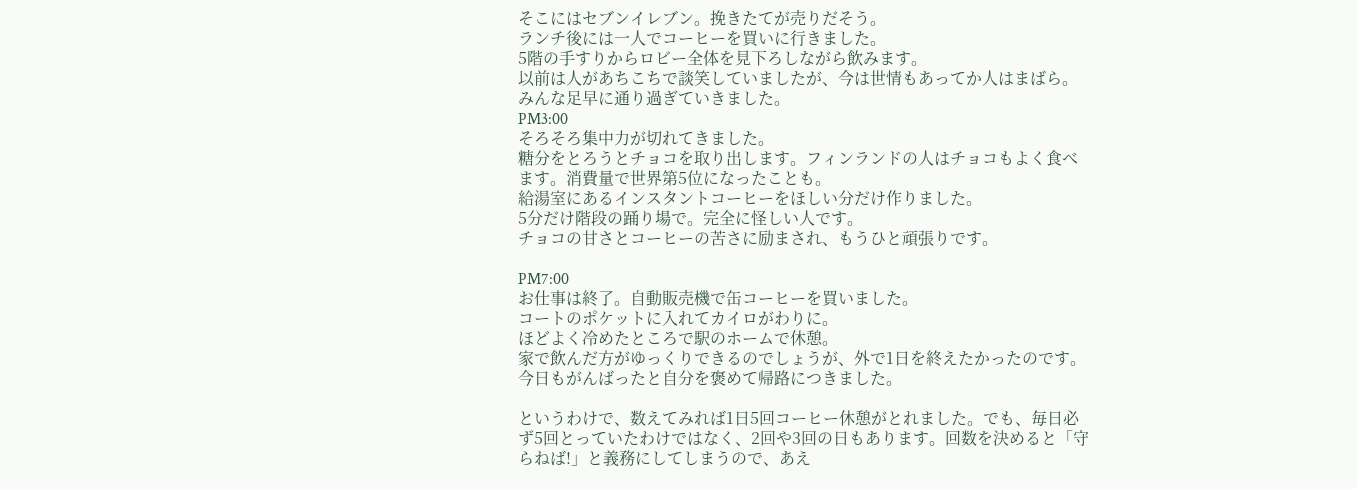そこにはセブンイレブン。挽きたてが売りだそう。
ランチ後には一人でコーヒーを買いに行きました。
5階の手すりからロビー全体を見下ろしながら飲みます。
以前は人があちこちで談笑していましたが、今は世情もあってか人はまばら。
みんな足早に通り過ぎていきました。
PM3:00
そろそろ集中力が切れてきました。
糖分をとろうとチョコを取り出します。フィンランドの人はチョコもよく食べます。消費量で世界第5位になったことも。
給湯室にあるインスタントコーヒーをほしい分だけ作りました。
5分だけ階段の踊り場で。完全に怪しい人です。
チョコの甘さとコーヒーの苦さに励まされ、もうひと頑張りです。

PM7:00
お仕事は終了。自動販売機で缶コーヒーを買いました。
コートのポケットに入れてカイロがわりに。
ほどよく冷めたところで駅のホームで休憩。
家で飲んだ方がゆっくりできるのでしょうが、外で1日を終えたかったのです。
今日もがんばったと自分を褒めて帰路につきました。

というわけで、数えてみれば1日5回コーヒー休憩がとれました。でも、毎日必ず5回とっていたわけではなく、2回や3回の日もあります。回数を決めると「守らねば!」と義務にしてしまうので、あえ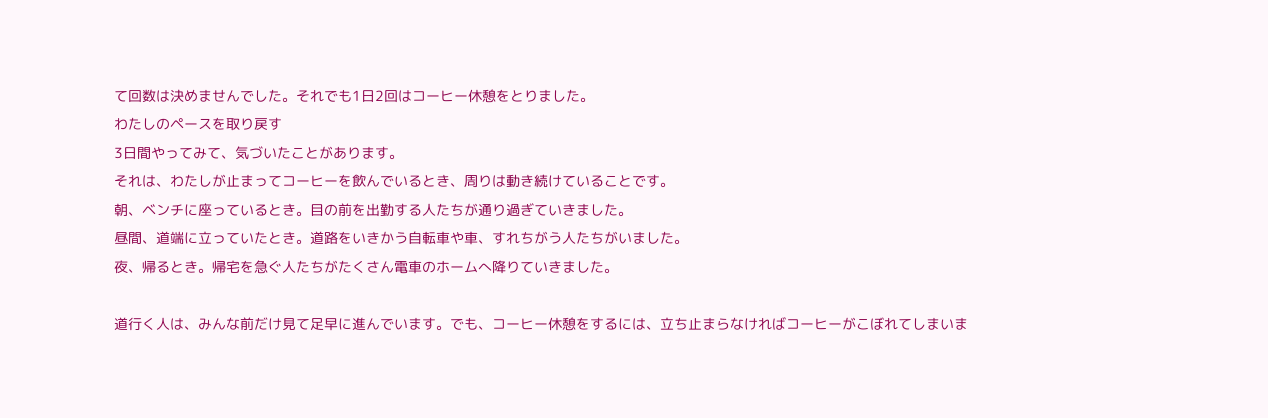て回数は決めませんでした。それでも1日2回はコーヒー休憩をとりました。
わたしのペースを取り戻す
3日間やってみて、気づいたことがあります。
それは、わたしが止まってコーヒーを飲んでいるとき、周りは動き続けていることです。
朝、ベンチに座っているとき。目の前を出勤する人たちが通り過ぎていきました。
昼間、道端に立っていたとき。道路をいきかう自転車や車、すれちがう人たちがいました。
夜、帰るとき。帰宅を急ぐ人たちがたくさん電車のホームへ降りていきました。

道行く人は、みんな前だけ見て足早に進んでいます。でも、コーヒー休憩をするには、立ち止まらなければコーヒーがこぼれてしまいま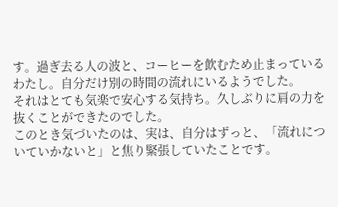す。過ぎ去る人の波と、コーヒーを飲むため止まっているわたし。自分だけ別の時間の流れにいるようでした。
それはとても気楽で安心する気持ち。久しぶりに肩の力を抜くことができたのでした。
このとき気づいたのは、実は、自分はずっと、「流れについていかないと」と焦り緊張していたことです。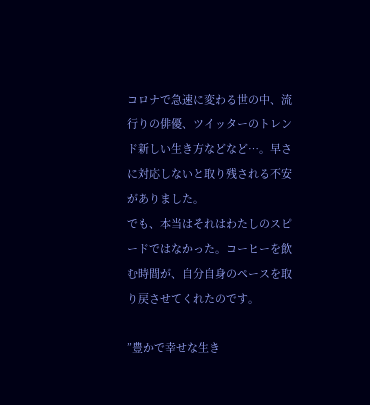コロナで急速に変わる世の中、流行りの俳優、ツイッターのトレンド新しい生き方などなど…。早さに対応しないと取り残される不安がありました。
でも、本当はそれはわたしのスピードではなかった。コーヒーを飲む時間が、自分自身のペースを取り戻させてくれたのです。

”豊かで幸せな生き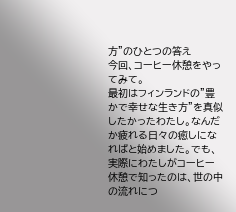方”のひとつの答え
今回、コーヒー休憩をやってみて。
最初はフィンランドの”豊かで幸せな生き方”を真似したかったわたし。なんだか疲れる日々の癒しになればと始めました。でも、実際にわたしがコーヒー休憩で知ったのは、世の中の流れにつ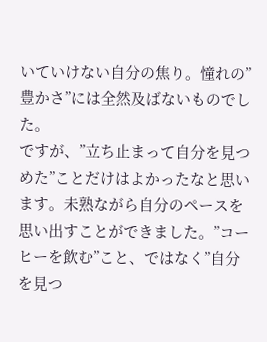いていけない自分の焦り。憧れの”豊かさ”には全然及ばないものでした。
ですが、”立ち止まって自分を見つめた”ことだけはよかったなと思います。未熟ながら自分のペースを思い出すことができました。”コーヒーを飲む”こと、ではなく”自分を見つ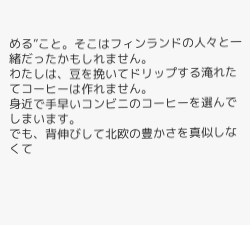める”こと。そこはフィンランドの人々と一緒だったかもしれません。
わたしは、豆を挽いてドリップする淹れたてコーヒーは作れません。
身近で手早いコンビニのコーヒーを選んでしまいます。
でも、背伸びして北欧の豊かさを真似しなくて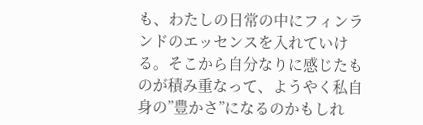も、わたしの日常の中にフィンランドのエッセンスを入れていける。そこから自分なりに感じたものが積み重なって、ようやく私自身の”豊かさ”になるのかもしれ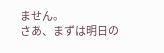ません。
さあ、まずは明日の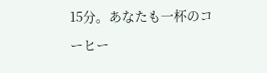15分。あなたも一杯のコーヒー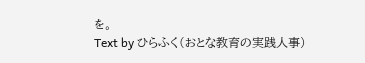を。
Text by ひらふく(おとな教育の実践人事)